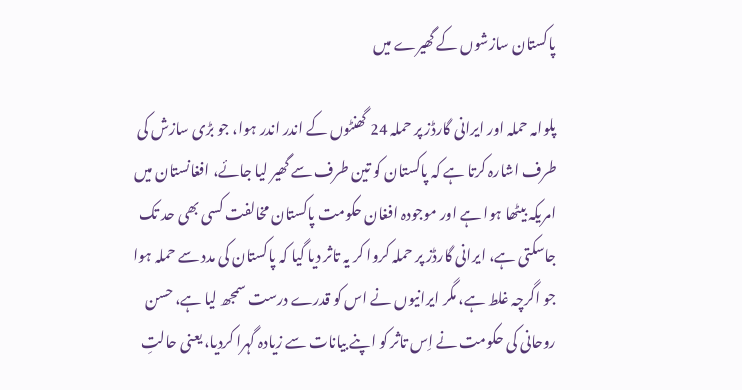پاکستان سازشوں کے گھیرے میں

پلوامہ حملہ اور ایرانی گارڈز پر حملہ 24 گھنٹوں کے اندر اندر ہوا، جو بڑی سازش کی طرف اشارہ کرتا ہے کہ پاکستان کو تین طرف سے گھیر لیا جائے، افغانستان میں امریکہ بیٹھا ہوا ہے اور موجودہ افغان حکومت پاکستان مخالفت کسی بھی حد تک جاسکتی ہے، ایرانی گارڈز پر حملہ کروا کر یہ تاثر دیا گیا کہ پاکستان کی مدد سے حملہ ہوا جو اگرچہ غلط ہے، مگر ایرانیوں نے اس کو قدرے درست سمجھ لیا ہے، حسن روحانی کی حکومت نے اِس تاثر کو اپنے بیانات سے زیادہ گہرا کردیا، یعنی حالتِ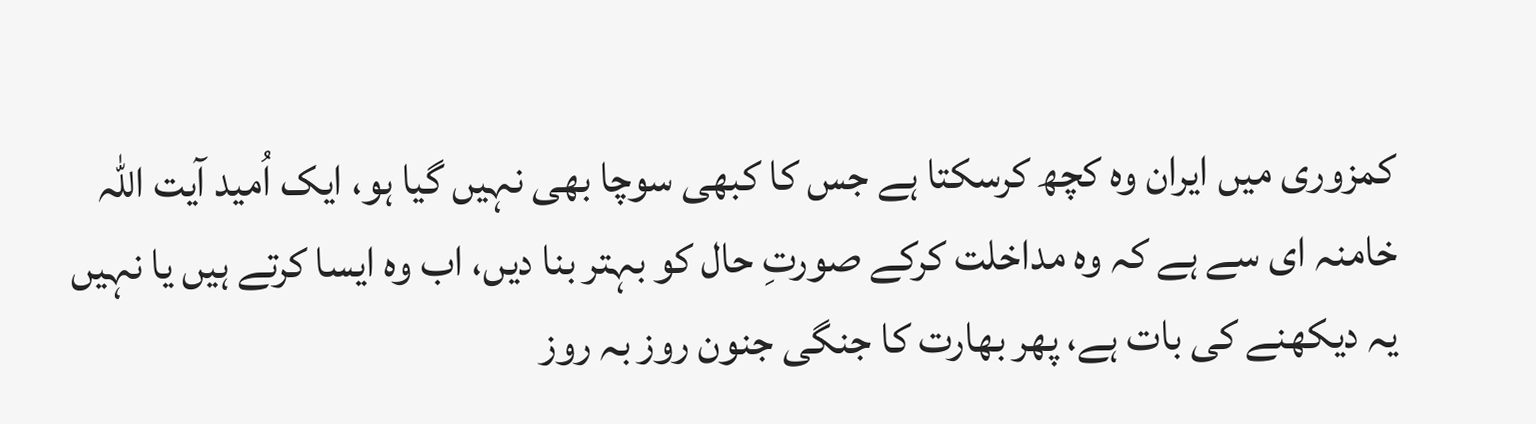کمزوری میں ایران وہ کچھ کرسکتا ہے جس کا کبھی سوچا بھی نہیں گیا ہو، ایک اُمید آیت اللہ خامنہ ای سے ہے کہ وہ مداخلت کرکے صورتِ حال کو بہتر بنا دیں، اب وہ ایسا کرتے ہیں یا نہیں یہ دیکھنے کی بات ہے، پھر بھارت کا جنگی جنون روز بہ روز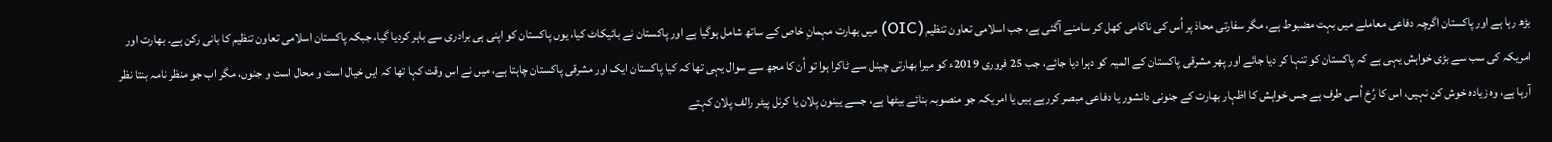بڑھ رہا ہے اور پاکستان اگرچہ دفاعی معاملے میں بہت مضبوط ہے، مگر سفارتی محاذ پر اُس کی ناکامی کھل کر سامنے آگئی ہے، جب اسلامی تعاون تنظیم (OIC) میں بھارت مہمانِ خاص کے ساتھ شامل ہوگیا ہے اور پاکستان نے بائیکاٹ کیا، یوں پاکستان کو اپنی ہی برادری سے باہر کردیا گیا، جبکہ پاکستان اسلامی تعاون تنظیم کا بانی رکن ہے۔ بھارت اور امریکہ کی سب سے بڑی خواہش یہی ہے کہ پاکستان کو تنہا کر دیا جائے اور پھر مشرقی پاکستان کے المیہ کو دہرا دیا جائے، جب 25 فروری 2019ء کو میرا بھارتی چینل سے ٹاکرا ہوا تو اُن کا مجھ سے سوال یہی تھا کہ کیا پاکستان ایک اور مشرقی پاکستان چاہتا ہے، میں نے اس وقت کہا تھا کہ ایں خیال است و محال است و جنوں، مگر اب جو منظر نامہ بنتا نظر آرہا ہے، وہ زیادہ خوش کن نہیں، اس کا رُخ اُسی طرف ہے جس خواہش کا اظہار بھارت کے جنونی دانشور یا دفاعی مبصر کررہے ہیں یا امریکہ جو منصوبہ بنائے بیٹھا ہے، جسے یینون پلان یا کرنل پیٹر رالف پلان کہتے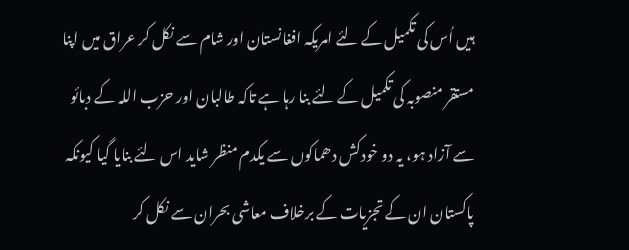ہیں اُس کی تکمیل کے لئے امریکہ افغانستان اور شام سے نکل کر عراق میں اپنا مستقر منصوبہ کی تکمیل کے لئے بنا رہا ہے تاکہ طالبان اور حزب اللہ کے دبائو سے آزاد ہو، یہ دو خودکش دھماکوں سے یکدم منظر شاید اس لئے بنایا گیا کیونکہ پاکستان ان کے تجزیات کے برخلاف معاشی بحران سے نکل کر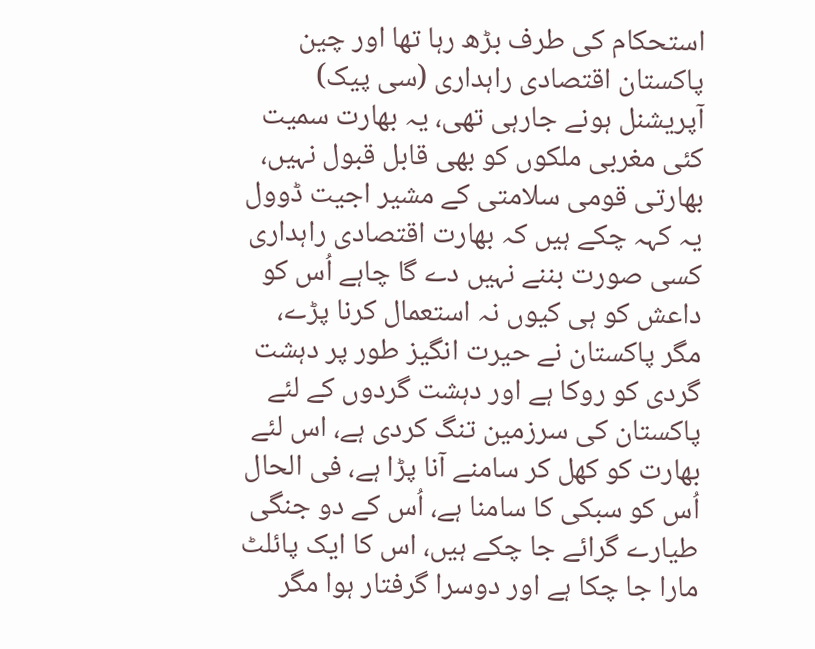استحکام کی طرف بڑھ رہا تھا اور چین پاکستان اقتصادی راہداری (سی پیک) آپریشنل ہونے جارہی تھی، یہ بھارت سمیت کئی مغربی ملکوں کو بھی قابل قبول نہیں، بھارتی قومی سلامتی کے مشیر اجیت ڈوول یہ کہہ چکے ہیں کہ بھارت اقتصادی راہداری کسی صورت بننے نہیں دے گا چاہے اُس کو داعش کو ہی کیوں نہ استعمال کرنا پڑے، مگر پاکستان نے حیرت انگیز طور پر دہشت گردی کو روکا ہے اور دہشت گردوں کے لئے پاکستان کی سرزمین تنگ کردی ہے، اس لئے بھارت کو کھل کر سامنے آنا پڑا ہے، فی الحال اُس کو سبکی کا سامنا ہے، اُس کے دو جنگی طیارے گرائے جا چکے ہیں، اس کا ایک پائلٹ مارا جا چکا ہے اور دوسرا گرفتار ہوا مگر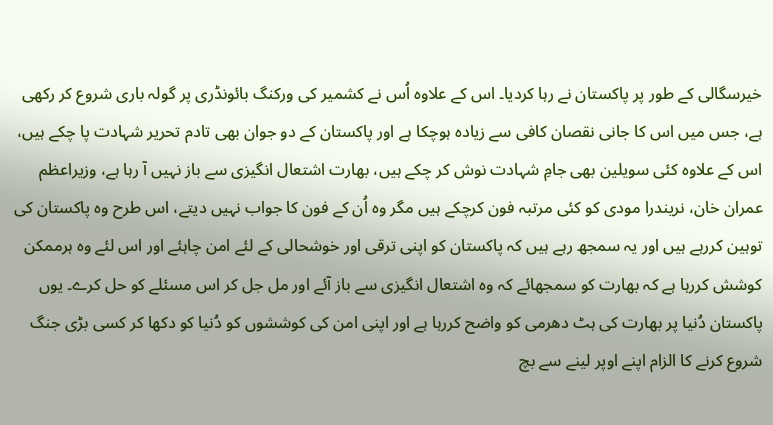خیرسگالی کے طور پر پاکستان نے رہا کردیا۔ اس کے علاوہ اُس نے کشمیر کی ورکنگ بائونڈری پر گولہ باری شروع کر رکھی ہے، جس میں اس کا جانی نقصان کافی سے زیادہ ہوچکا ہے اور پاکستان کے دو جوان بھی تادم تحریر شہادت پا چکے ہیں، اس کے علاوہ کئی سویلین بھی جامِ شہادت نوش کر چکے ہیں، بھارت اشتعال انگیزی سے باز نہیں آ رہا ہے، وزیراعظم عمران خان، نریندرا مودی کو کئی مرتبہ فون کرچکے ہیں مگر وہ اُن کے فون کا جواب نہیں دیتے، اس طرح وہ پاکستان کی توہین کررہے ہیں اور یہ سمجھ رہے ہیں کہ پاکستان کو اپنی ترقی اور خوشحالی کے لئے امن چاہئے اور اس لئے وہ ہرممکن کوشش کررہا ہے کہ بھارت کو سمجھائے کہ وہ اشتعال انگیزی سے باز آئے اور مل جل کر اس مسئلے کو حل کرے۔ یوں پاکستان دُنیا پر بھارت کی ہٹ دھرمی کو واضح کررہا ہے اور اپنی امن کی کوششوں کو دُنیا کو دکھا کر کسی بڑی جنگ شروع کرنے کا الزام اپنے اوپر لینے سے بچ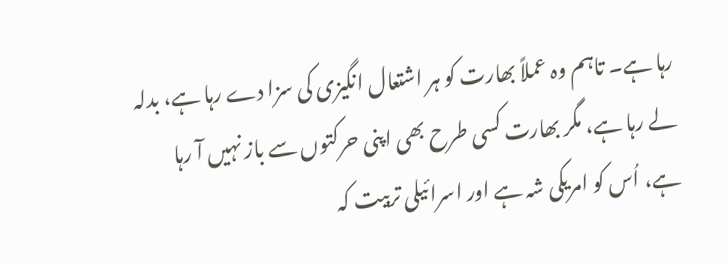رہا ہے۔ تاہم وہ عملاً بھارت کو ہر اشتعال انگیزی کی سزا دے رہا ہے، بدلہ لے رہا ہے، مگر بھارت کسی طرح بھی اپنی حرکتوں سے باز نہیں آ رہا ہے، اُس کو امریکی شہ ہے اور اسرائیلی تربیت کہ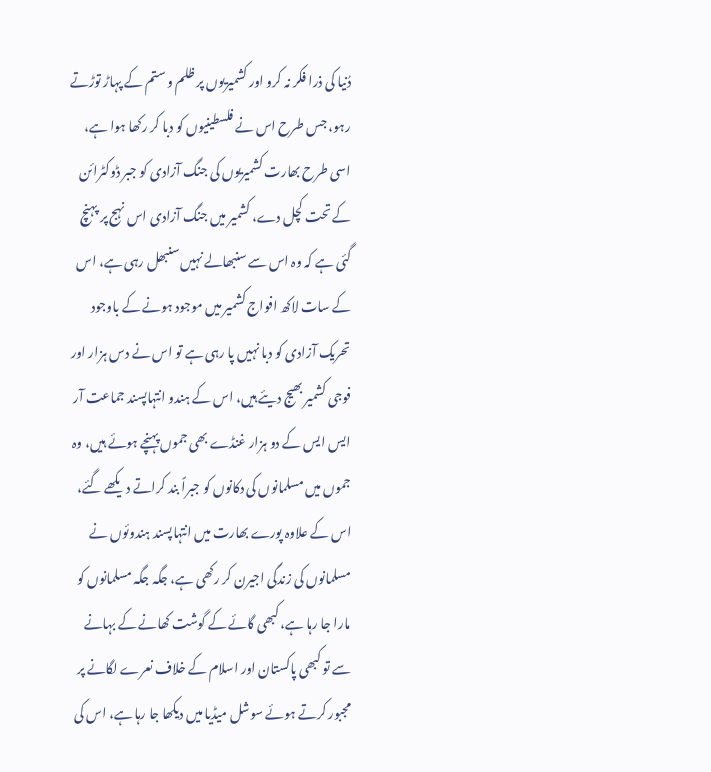دُنیا کی ذرا فکر نہ کرو اور کشمیریوں پر ظلم و ستم کے پہاڑ توڑتے رہو، جس طرح اس نے فلسطینیوں کو دبا کر رکھا ہوا ہے، اسی طرح بھارت کشمیریوں کی جنگ آزادی کو جبر ڈوکٹرائن کے تحت کچل دے، کشمیر میں جنگ آزادی اس نہج پر پہنچ گئی ہے کہ وہ اس سے سنبھالے نہیں سنبھل رہی ہے، اس کے سات لاکھ افواج کشمیر میں موجود ہونے کے باوجود تحریک آزادی کو دبا نہیں پا رہی ہے تو اس نے دس ہزار اور فوجی کشمیر بھیج دیئے ہیں، اس کے ہندو انتہاپسند جماعت آر ایس ایس کے دو ہزار غنڈے بھی جموں پہنچے ہوئے ہیں، وہ جموں میں مسلمانوں کی دکانوں کو جبراً بند کراتے دیکھے گئے، اس کے علاوہ پورے بھارت میں انتہاپسند ہندوئوں نے مسلمانوں کی زندگی اجیرن کر رکھی ہے، جگہ جگہ مسلمانوں کو مارا جا رہا ہے، کبھی گائے کے گوشت کھانے کے بہانے سے تو کبھی پاکستان اور اسلام کے خلاف نعرے لگانے پر مجبور کرتے ہوئے سوشل میڈیا میں دیکھا جا رہا ہے، اس کی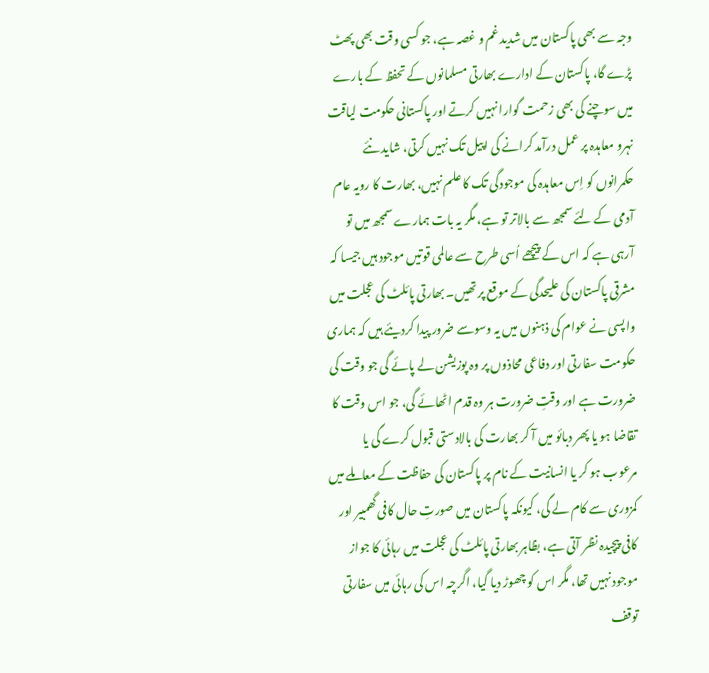وجہ سے بھی پاکستان میں شدید غم و غصہ ہے، جو کسی وقت بھی پھٹ پڑے گا، پاکستان کے ادارے بھارتی مسلمانوں کے تحفظ کے بارے میں سوچنے کی بھی زحمت گوارا نہیں کرتے اور پاکستانی حکومت لیاقت نہرو معاہدہ پر عمل درآمد کرانے کی اپیل تک نہیں کرتی، شاید نئے حکمرانوں کو اِس معاہدہ کی موجودگی تک کا علم نہیں، بھارت کا رویہ عام آدمی کے لئے سمجھ سے بالاتر تو ہے، مگر یہ بات ہمارے سمجھ میں تو آرہی ہے کہ اس کے پیچھے اُسی طرح سے عالمی قوتیں موجود ہیں جیسا کہ مشرقی پاکستان کی علیحدگی کے موقع پر تھیں۔ بھارتی پائلٹ کی عجلت میں واپسی نے عوام کی ذہنوں میں یہ وسوسے ضرور پیدا کردیئے ہیں کہ ہماری حکومت سفارتی اور دفاعی محاذوں پر وہ پوزیشن لے پائے گی جو وقت کی ضرورت ہے اور وقتِ ضرورت ہر وہ قدم اٹھائے گی، جو اس وقت کا تقاضا ہو یا پھر دبائو میں آ کر بھارت کی بالادستی قبول کرے گی یا مرعوب ہو کر یا انسانیت کے نام پر پاکستان کی حفاظت کے معاملے میں کمزوری سے کام لے گی، کیونکہ پاکستان میں صورتِ حال کافی گھمبیر اور کافی پیچیدہ نظر آتی ہے، بظاہر بھارتی پائلٹ کی عجلت میں رہائی کا جواز موجود نہیں تھا، مگر اس کو چھوڑ دیا گیا، اگرچہ اس کی رہائی میں سفارتی توقف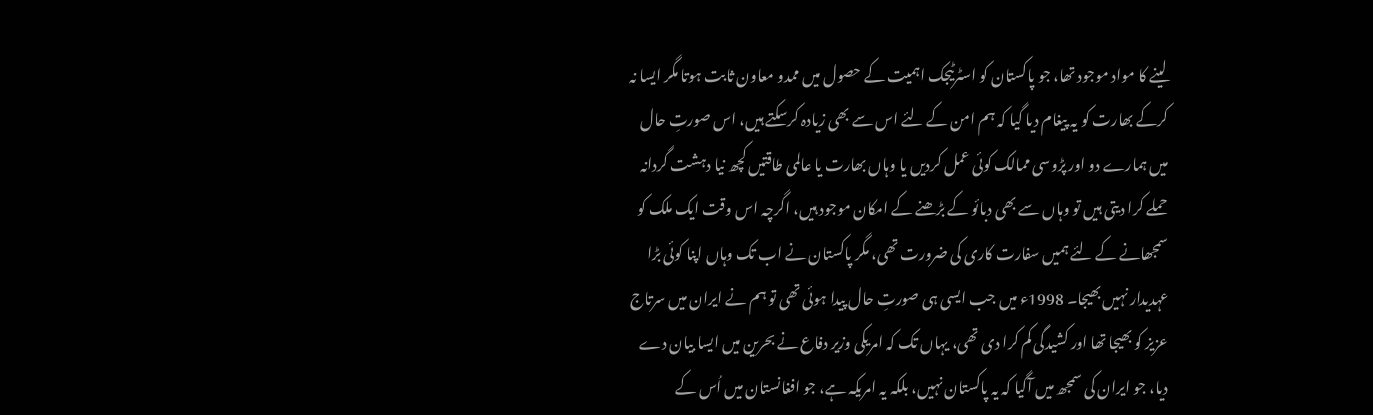لینے کا مواد موجود تھا، جو پاکستان کو اسٹرٹیجک اہمیت کے حصول میں ممدو معاون ثابت ہوتا مگر ایسا نہ کرکے بھارت کو یہ پیغام دیا گیا کہ ہم امن کے لئے اس سے بھی زیادہ کرسکتے ہیں، اس صورتِ حال میں ہمارے دو اور پڑوسی ممالک کوئی عمل کردیں یا وہاں بھارت یا عالمی طاقتیں کچھ نیا دہشت گردانہ حملے کرا دیتی ہیں تو وہاں سے بھی دبائو کے بڑھنے کے امکان موجود ہیں، اگرچہ اس وقت ایک ملک کو سمجھانے کے لئے ہمیں سفارت کاری کی ضرورت تھی، مگر پاکستان نے اب تک وہاں اپنا کوئی بڑا عہدیدار نہیں بھیجا۔ 1998ء میں جب ایسی ہی صورتِ حال پیدا ہوئی تھی تو ہم نے ایران میں سرتاج عزیز کو بھیجا تھا اور کشیدگی کم کرا دی تھی، یہاں تک کہ امریکی وزیر دفاع نے بحرین میں ایسا بیان دے دیا، جو ایران کی سمجھ میں آگیا کہ یہ پاکستان نہیں، بلکہ یہ امریکہ ہے، جو افغانستان میں اُس کے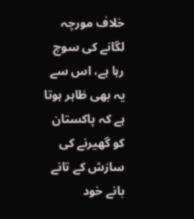خلاف مورچہ لگانے کی سوچ رہا ہے، اس سے یہ بھی ظاہر ہوتا ہے کہ پاکستان کو گھیرنے کی سازش کے تانے بانے خود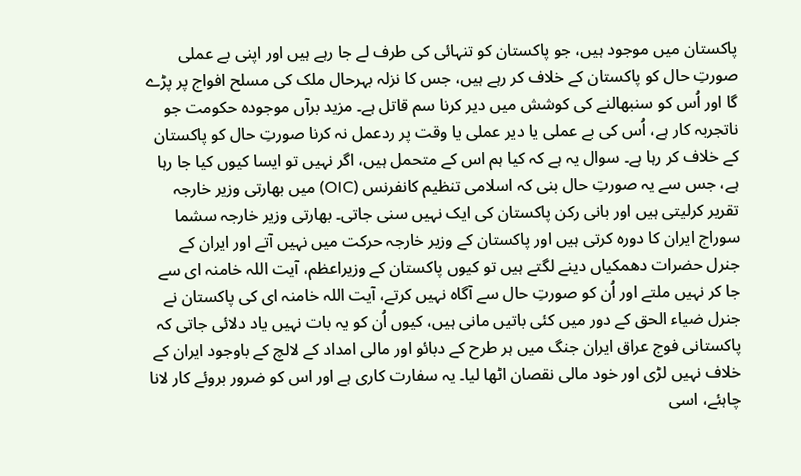پاکستان میں موجود ہیں، جو پاکستان کو تنہائی کی طرف لے جا رہے ہیں اور اپنی بے عملی صورتِ حال کو پاکستان کے خلاف کر رہے ہیں، جس کا نزلہ بہرحال ملک کی مسلح افواج پر پڑے گا اور اُس کو سنبھالنے کی کوشش میں دیر کرنا سم قاتل ہے۔ مزید برآں موجودہ حکومت جو ناتجربہ کار ہے، اُس کی بے عملی یا دیر عملی یا وقت پر ردعمل نہ کرنا صورتِ حال کو پاکستان کے خلاف کر رہا ہے۔ سوال یہ ہے کہ کیا ہم اس کے متحمل ہیں، اگر نہیں تو ایسا کیوں کیا جا رہا ہے، جس سے یہ صورتِ حال بنی کہ اسلامی تنظیم کانفرنس (OIC) میں بھارتی وزیر خارجہ تقریر کرلیتی ہیں اور بانی رکن پاکستان کی ایک نہیں سنی جاتی۔ بھارتی وزیر خارجہ سشما سوراج ایران کا دورہ کرتی ہیں اور پاکستان کے وزیر خارجہ حرکت میں نہیں آتے اور ایران کے جنرل حضرات دھمکیاں دینے لگتے ہیں تو کیوں پاکستان کے وزیراعظم، آیت اللہ خامنہ ای سے جا کر نہیں ملتے اور اُن کو صورتِ حال سے آگاہ نہیں کرتے، آیت اللہ خامنہ ای کی پاکستان نے جنرل ضیاء الحق کے دور میں کئی باتیں مانی ہیں، کیوں اُن کو یہ بات نہیں یاد دلائی جاتی کہ پاکستانی فوج عراق ایران جنگ میں ہر طرح کے دبائو اور مالی امداد کے لالچ کے باوجود ایران کے خلاف نہیں لڑی اور خود مالی نقصان اٹھا لیا۔ یہ سفارت کاری ہے اور اس کو ضرور بروئے کار لانا چاہئے، اسی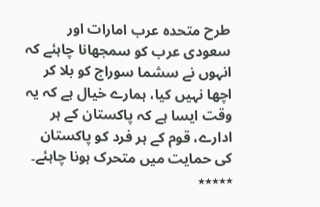طرح متحدہ عرب امارات اور سعودی عرب کو سمجھانا چاہئے کہ انہوں نے سشما سوراج کو بلا کر اچھا نہیں کیا، ہمارے خیال ہے کہ یہ وقت ایسا ہے کہ پاکستان کے ہر ادارے، قوم کے ہر فرد کو پاکستان کی حمایت میں متحرک ہونا چاہئے۔
٭٭٭٭٭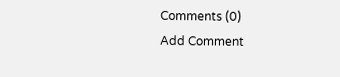Comments (0)
Add Comment